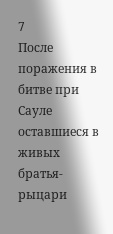7
После поражения в битве при Сауле оставшиеся в живых братья-рыцари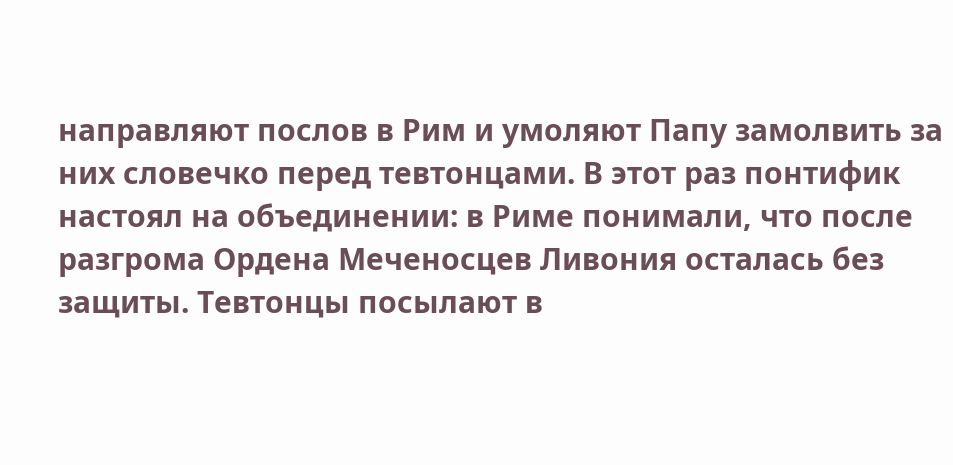направляют послов в Рим и умоляют Папу замолвить за них словечко перед тевтонцами. В этот раз понтифик настоял на объединении: в Риме понимали, что после разгрома Ордена Меченосцев Ливония осталась без защиты. Тевтонцы посылают в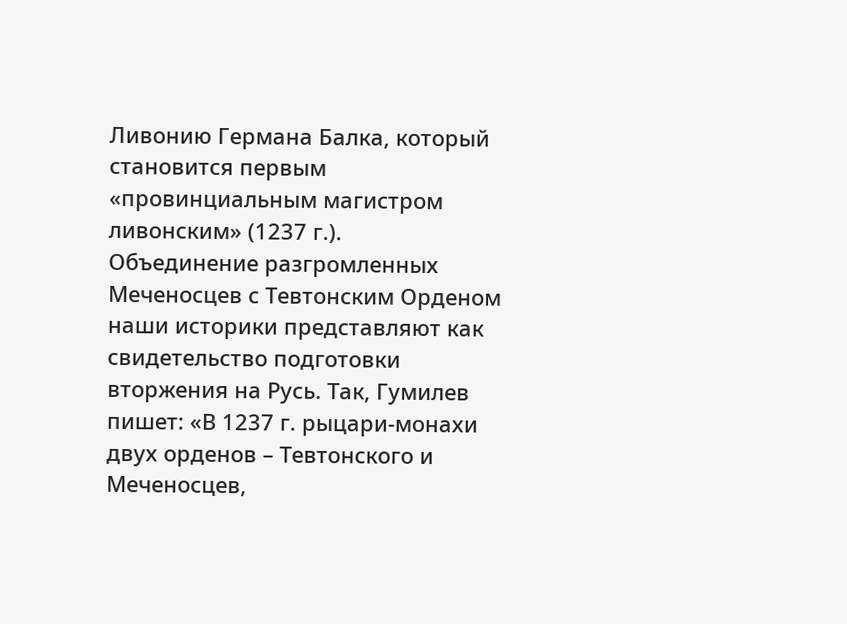Ливонию Германа Балка, который становится первым «провинциальным магистром ливонским» (1237 г.).
Объединение разгромленных Меченосцев с Тевтонским Орденом наши историки представляют как свидетельство подготовки вторжения на Русь. Так, Гумилев пишет: «В 1237 г. рыцари-монахи двух орденов – Тевтонского и Меченосцев,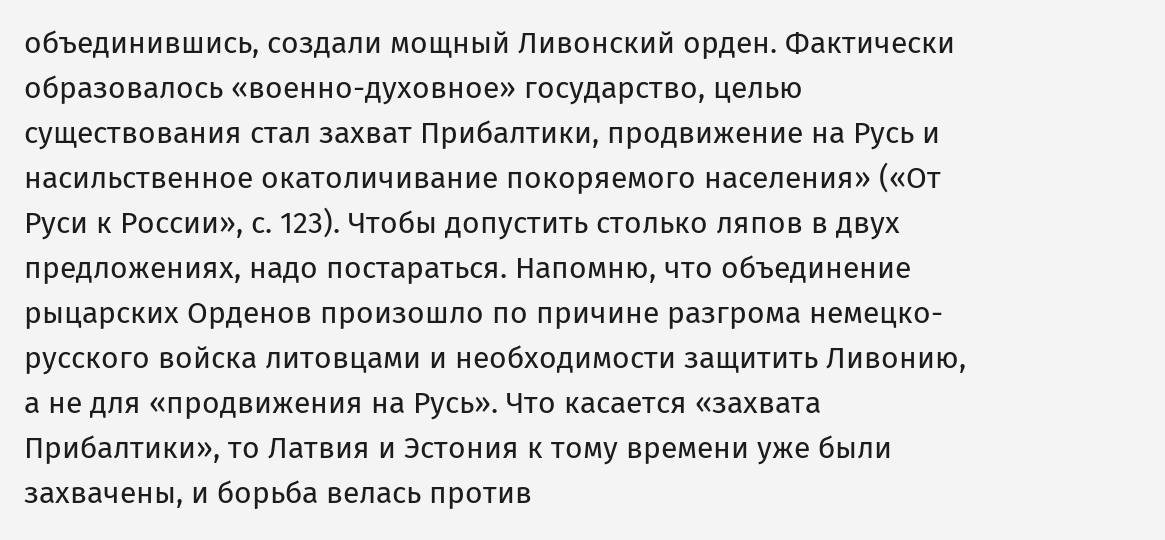объединившись, создали мощный Ливонский орден. Фактически образовалось «военно-духовное» государство, целью существования стал захват Прибалтики, продвижение на Русь и насильственное окатоличивание покоряемого населения» («От Руси к России», с. 123). Чтобы допустить столько ляпов в двух предложениях, надо постараться. Напомню, что объединение рыцарских Орденов произошло по причине разгрома немецко-русского войска литовцами и необходимости защитить Ливонию, а не для «продвижения на Русь». Что касается «захвата Прибалтики», то Латвия и Эстония к тому времени уже были захвачены, и борьба велась против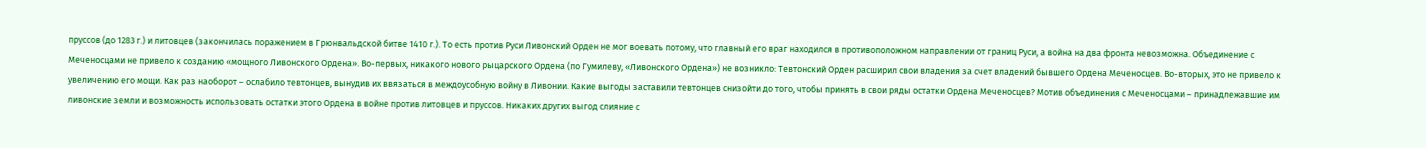пруссов (до 1283 г.) и литовцев (закончилась поражением в Грюнвальдской битве 1410 г.). То есть против Руси Ливонский Орден не мог воевать потому, что главный его враг находился в противоположном направлении от границ Руси, а война на два фронта невозможна. Объединение с Меченосцами не привело к созданию «мощного Ливонского Ордена». Во-первых, никакого нового рыцарского Ордена (по Гумилеву, «Ливонского Ордена») не возникло: Тевтонский Орден расширил свои владения за счет владений бывшего Ордена Меченосцев. Во-вторых, это не привело к увеличению его мощи. Как раз наоборот – ослабило тевтонцев, вынудив их ввязаться в междоусобную войну в Ливонии. Какие выгоды заставили тевтонцев снизойти до того, чтобы принять в свои ряды остатки Ордена Меченосцев? Мотив объединения с Меченосцами – принадлежавшие им ливонские земли и возможность использовать остатки этого Ордена в войне против литовцев и пруссов. Никаких других выгод слияние с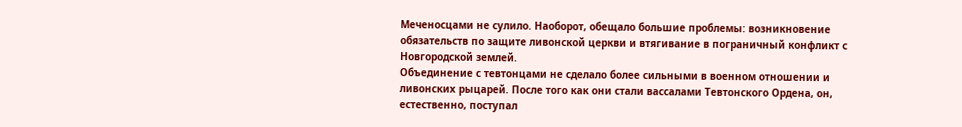Меченосцами не сулило. Наоборот, обещало большие проблемы: возникновение обязательств по защите ливонской церкви и втягивание в пограничный конфликт с Новгородской землей.
Объединение с тевтонцами не сделало более сильными в военном отношении и ливонских рыцарей. После того как они стали вассалами Тевтонского Ордена, он, естественно, поступал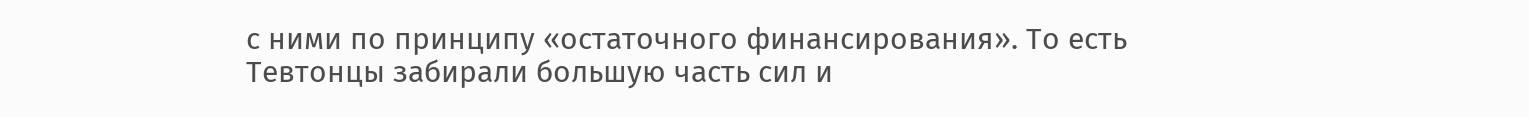с ними по принципу «остаточного финансирования». То есть Тевтонцы забирали большую часть сил и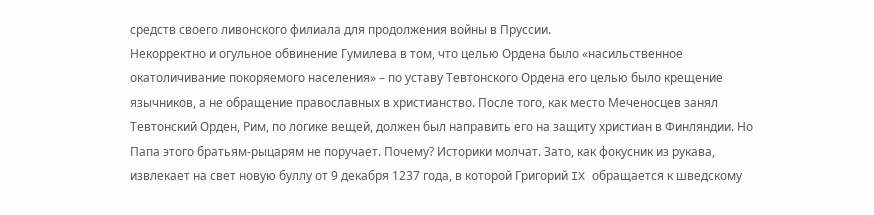средств своего ливонского филиала для продолжения войны в Пруссии.
Некорректно и огульное обвинение Гумилева в том, что целью Ордена было «насильственное окатоличивание покоряемого населения» – по уставу Тевтонского Ордена его целью было крещение язычников, а не обращение православных в христианство. После того, как место Меченосцев занял Тевтонский Орден, Рим, по логике вещей, должен был направить его на защиту христиан в Финляндии. Но Папа этого братьям-рыцарям не поручает. Почему? Историки молчат. Зато, как фокусник из рукава, извлекает на свет новую буллу от 9 декабря 1237 года, в которой Григорий IX обращается к шведскому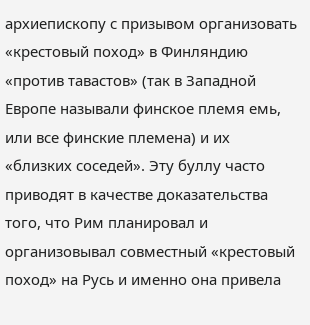архиепископу с призывом организовать «крестовый поход» в Финляндию «против тавастов» (так в Западной Европе называли финское племя емь, или все финские племена) и их «близких соседей». Эту буллу часто приводят в качестве доказательства того, что Рим планировал и организовывал совместный «крестовый поход» на Русь и именно она привела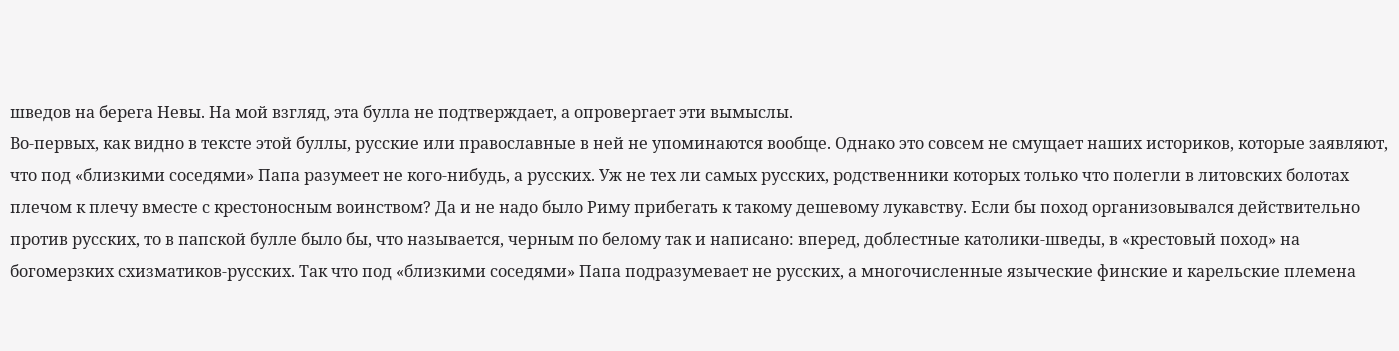шведов на берега Невы. На мой взгляд, эта булла не подтверждает, а опровергает эти вымыслы.
Во-первых, как видно в тексте этой буллы, русские или православные в ней не упоминаются вообще. Однако это совсем не смущает наших историков, которые заявляют, что под «близкими соседями» Папа разумеет не кого-нибудь, а русских. Уж не тех ли самых русских, родственники которых только что полегли в литовских болотах плечом к плечу вместе с крестоносным воинством? Да и не надо было Риму прибегать к такому дешевому лукавству. Если бы поход организовывался действительно против русских, то в папской булле было бы, что называется, черным по белому так и написано: вперед, доблестные католики-шведы, в «крестовый поход» на богомерзких схизматиков-русских. Так что под «близкими соседями» Папа подразумевает не русских, а многочисленные языческие финские и карельские племена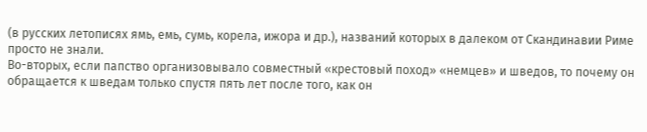(в русских летописях ямь, емь, сумь, корела, ижора и др.), названий которых в далеком от Скандинавии Риме просто не знали.
Во-вторых, если папство организовывало совместный «крестовый поход» «немцев» и шведов, то почему он обращается к шведам только спустя пять лет после того, как он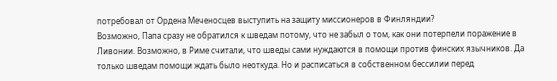потребовал от Ордена Меченосцев выступить на защиту миссионеров в Финляндии?
Возможно, Папа сразу не обратился к шведам потому, что не забыл о том, как они потерпели поражение в Ливонии. Возможно, в Риме считали, что шведы сами нуждаются в помощи против финских язычников. Да только шведам помощи ждать было неоткуда. Но и расписаться в собственном бессилии перед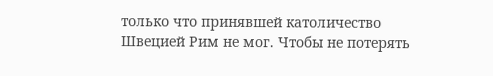только что принявшей католичество Швецией Рим не мог. Чтобы не потерять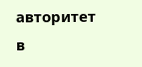авторитет в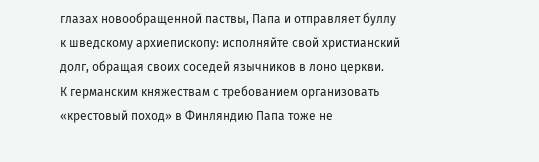глазах новообращенной паствы, Папа и отправляет буллу к шведскому архиепископу: исполняйте свой христианский долг, обращая своих соседей язычников в лоно церкви.
К германским княжествам с требованием организовать «крестовый поход» в Финляндию Папа тоже не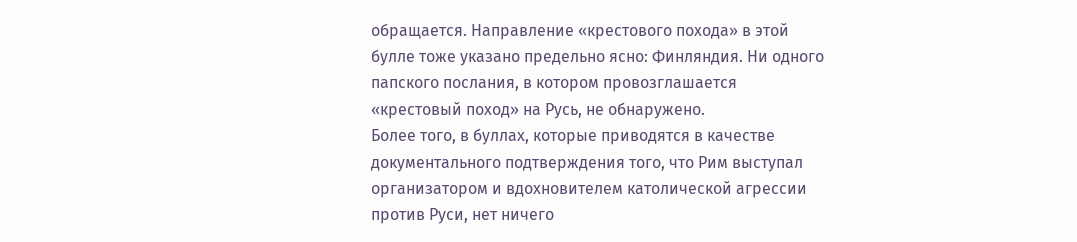обращается. Направление «крестового похода» в этой булле тоже указано предельно ясно: Финляндия. Ни одного папского послания, в котором провозглашается «крестовый поход» на Русь, не обнаружено.
Более того, в буллах, которые приводятся в качестве документального подтверждения того, что Рим выступал организатором и вдохновителем католической агрессии против Руси, нет ничего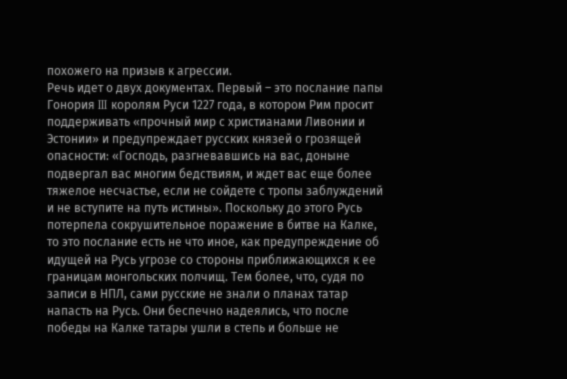похожего на призыв к агрессии.
Речь идет о двух документах. Первый – это послание папы Гонория III королям Руси 1227 года, в котором Рим просит поддерживать «прочный мир с христианами Ливонии и Эстонии» и предупреждает русских князей о грозящей опасности: «Господь, разгневавшись на вас, доныне подвергал вас многим бедствиям, и ждет вас еще более тяжелое несчастье, если не сойдете с тропы заблуждений и не вступите на путь истины». Поскольку до этого Русь потерпела сокрушительное поражение в битве на Калке, то это послание есть не что иное, как предупреждение об идущей на Русь угрозе со стороны приближающихся к ее границам монгольских полчищ. Тем более, что, судя по записи в НПЛ, сами русские не знали о планах татар напасть на Русь. Они беспечно надеялись, что после победы на Калке татары ушли в степь и больше не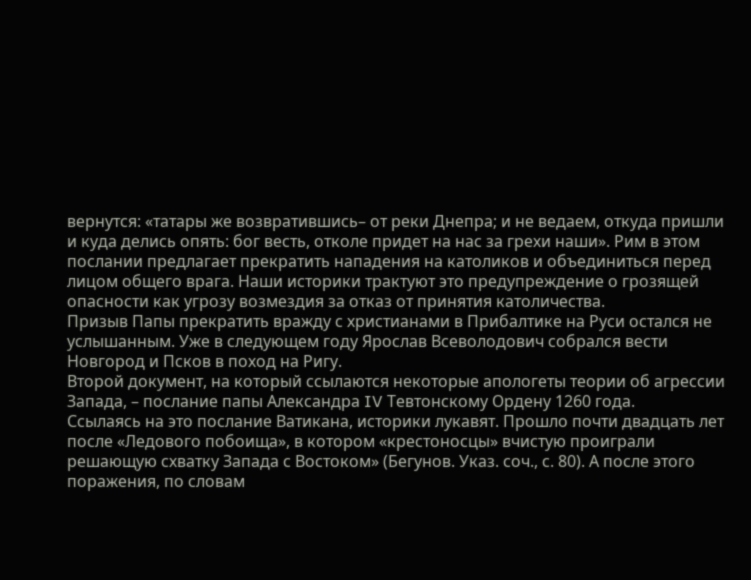вернутся: «татары же возвратившись– от реки Днепра; и не ведаем, откуда пришли и куда делись опять: бог весть, отколе придет на нас за грехи наши». Рим в этом послании предлагает прекратить нападения на католиков и объединиться перед лицом общего врага. Наши историки трактуют это предупреждение о грозящей опасности как угрозу возмездия за отказ от принятия католичества.
Призыв Папы прекратить вражду с христианами в Прибалтике на Руси остался не услышанным. Уже в следующем году Ярослав Всеволодович собрался вести Новгород и Псков в поход на Ригу.
Второй документ, на который ссылаются некоторые апологеты теории об агрессии Запада, – послание папы Александра IV Тевтонскому Ордену 1260 года.
Ссылаясь на это послание Ватикана, историки лукавят. Прошло почти двадцать лет после «Ледового побоища», в котором «крестоносцы» вчистую проиграли решающую схватку Запада с Востоком» (Бегунов. Указ. соч., с. 80). А после этого поражения, по словам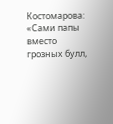Костомарова: «Сами папы вместо грозных булл,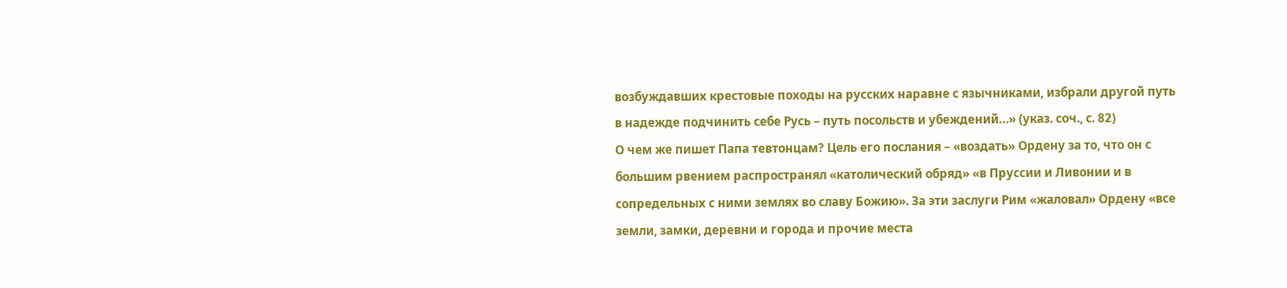возбуждавших крестовые походы на русских наравне с язычниками, избрали другой путь в надежде подчинить себе Русь – путь посольств и убеждений…» (указ. соч., с. 82)
О чем же пишет Папа тевтонцам? Цель его послания – «воздать» Ордену за то, что он с большим рвением распространял «католический обряд» «в Пруссии и Ливонии и в сопредельных с ними землях во славу Божию». За эти заслуги Рим «жаловал» Ордену «все земли, замки, деревни и города и прочие места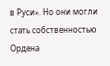в Руси». Но они могли стать собственностью Ордена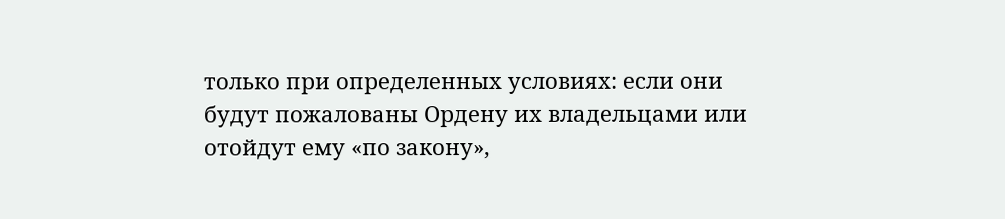только при определенных условиях: если они будут пожалованы Ордену их владельцами или отойдут ему «по закону»,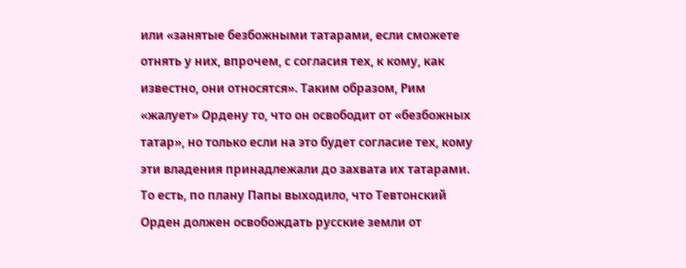или «занятые безбожными татарами, если сможете отнять у них, впрочем, с согласия тех, к кому, как известно, они относятся». Таким образом, Рим «жалует» Ордену то, что он освободит от «безбожных татар», но только если на это будет согласие тех, кому эти владения принадлежали до захвата их татарами. То есть, по плану Папы выходило, что Тевтонский Орден должен освобождать русские земли от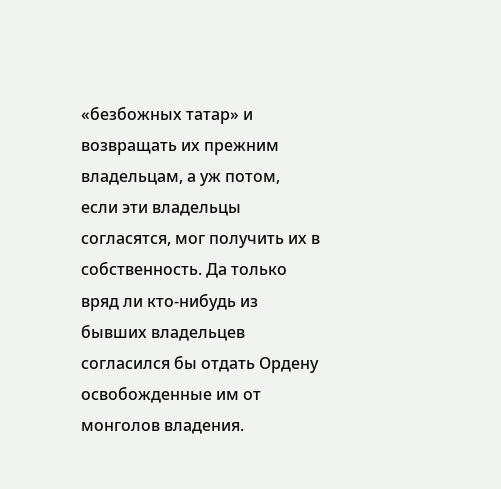«безбожных татар» и возвращать их прежним владельцам, а уж потом, если эти владельцы согласятся, мог получить их в собственность. Да только вряд ли кто-нибудь из бывших владельцев согласился бы отдать Ордену освобожденные им от монголов владения.